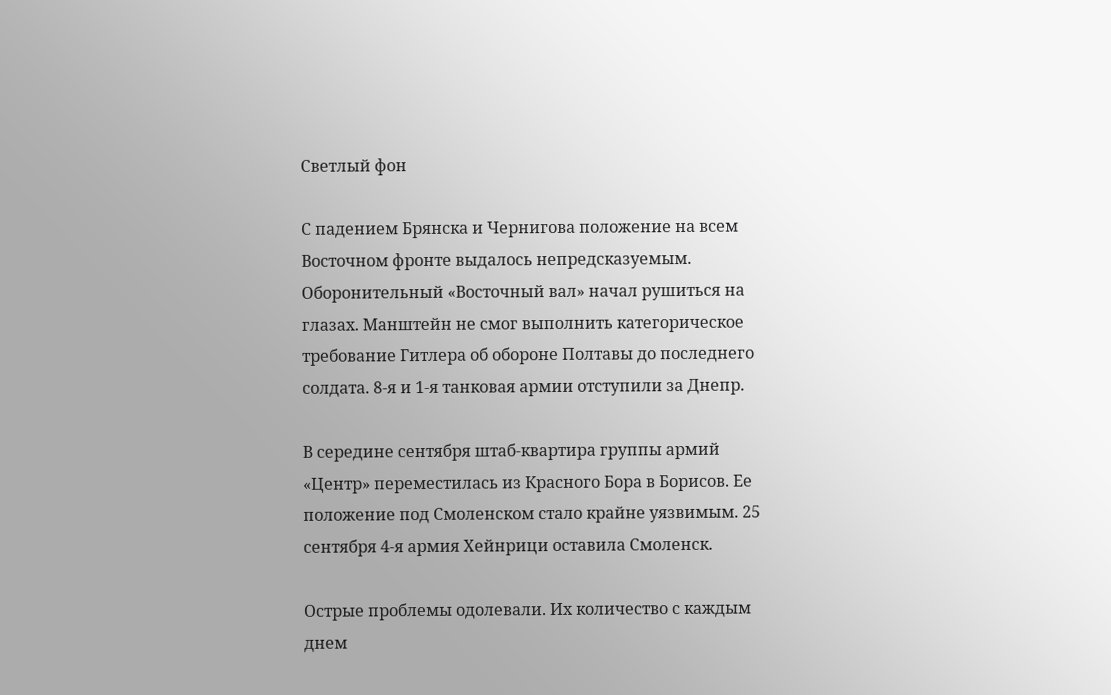Светлый фон

С падением Брянска и Чернигова положение на всем Восточном фронте выдалось непредсказуемым. Оборонительный «Восточный вал» начал рушиться на глазах. Манштейн не смог выполнить категорическое требование Гитлера об обороне Полтавы до последнего солдата. 8-я и 1-я танковая армии отступили за Днепр.

В середине сентября штаб-квартира группы армий «Центр» переместилась из Красного Бора в Борисов. Ее положение под Смоленском стало крайне уязвимым. 25 сентября 4-я армия Хейнрици оставила Смоленск.

Острые проблемы одолевали. Их количество с каждым днем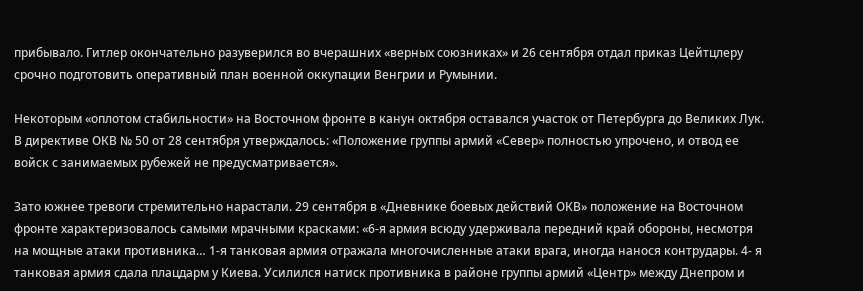прибывало. Гитлер окончательно разуверился во вчерашних «верных союзниках» и 26 сентября отдал приказ Цейтцлеру срочно подготовить оперативный план военной оккупации Венгрии и Румынии.

Некоторым «оплотом стабильности» на Восточном фронте в канун октября оставался участок от Петербурга до Великих Лук. В директиве ОКВ № 50 от 28 сентября утверждалось: «Положение группы армий «Север» полностью упрочено, и отвод ее войск с занимаемых рубежей не предусматривается».

Зато южнее тревоги стремительно нарастали. 29 сентября в «Дневнике боевых действий ОКВ» положение на Восточном фронте характеризовалось самыми мрачными красками: «6-я армия всюду удерживала передний край обороны, несмотря на мощные атаки противника… 1-я танковая армия отражала многочисленные атаки врага, иногда нанося контрудары. 4- я танковая армия сдала плацдарм у Киева. Усилился натиск противника в районе группы армий «Центр» между Днепром и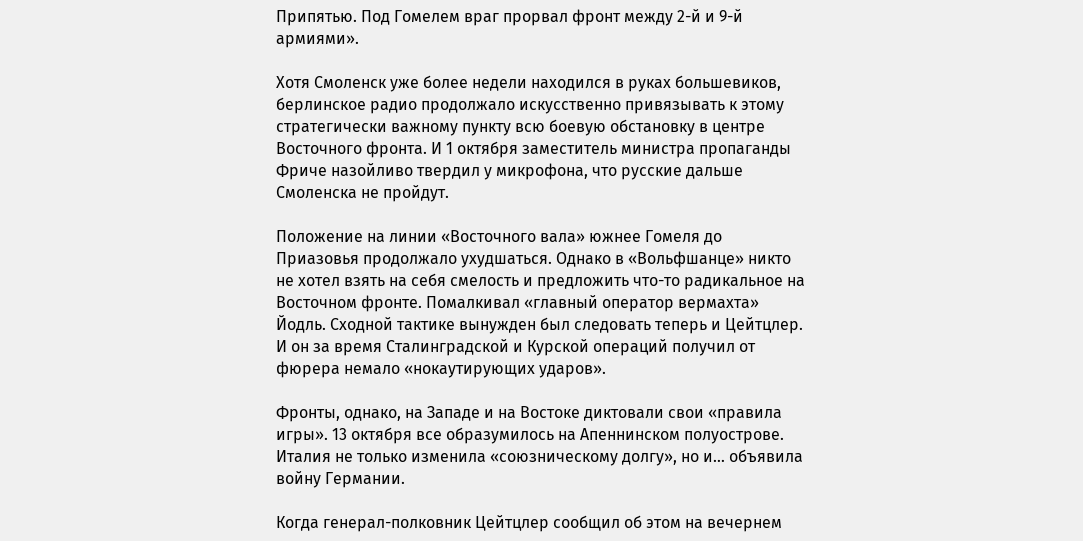Припятью. Под Гомелем враг прорвал фронт между 2-й и 9-й армиями».

Хотя Смоленск уже более недели находился в руках большевиков, берлинское радио продолжало искусственно привязывать к этому стратегически важному пункту всю боевую обстановку в центре Восточного фронта. И 1 октября заместитель министра пропаганды Фриче назойливо твердил у микрофона, что русские дальше Смоленска не пройдут.

Положение на линии «Восточного вала» южнее Гомеля до Приазовья продолжало ухудшаться. Однако в «Вольфшанце» никто не хотел взять на себя смелость и предложить что-то радикальное на Восточном фронте. Помалкивал «главный оператор вермахта» Йодль. Сходной тактике вынужден был следовать теперь и Цейтцлер. И он за время Сталинградской и Курской операций получил от фюрера немало «нокаутирующих ударов».

Фронты, однако, на Западе и на Востоке диктовали свои «правила игры». 13 октября все образумилось на Апеннинском полуострове. Италия не только изменила «союзническому долгу», но и… объявила войну Германии.

Когда генерал-полковник Цейтцлер сообщил об этом на вечернем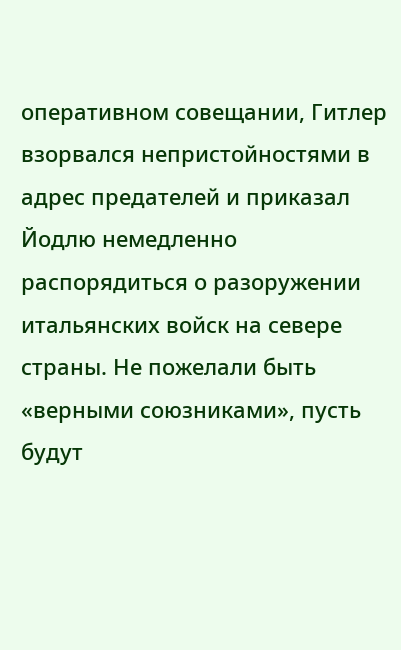оперативном совещании, Гитлер взорвался непристойностями в адрес предателей и приказал Йодлю немедленно распорядиться о разоружении итальянских войск на севере страны. Не пожелали быть «верными союзниками», пусть будут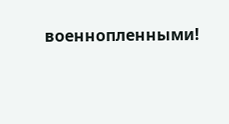военнопленными!